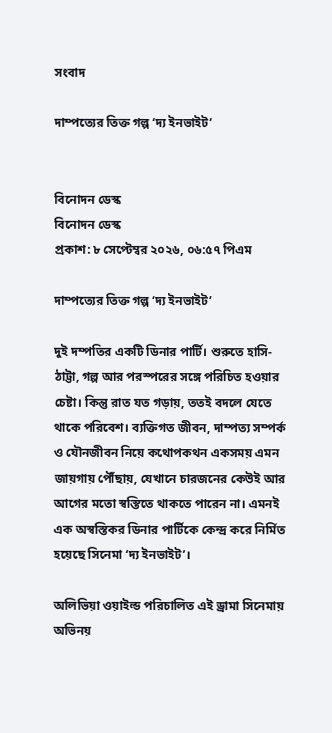সংবাদ

দাম্পত্যের তিক্ত গল্প ‘দ্য ইনভাইট’


বিনোদন ডেস্ক
বিনোদন ডেস্ক
প্রকাশ: ৮ সেপ্টেম্বর ২০২৬, ০৬:৫৭ পিএম

দাম্পত্যের তিক্ত গল্প ‘দ্য ইনভাইট’

দুই দম্পতির একটি ডিনার পার্টি। শুরুতে হাসি-ঠাট্টা, গল্প আর পরস্পরের সঙ্গে পরিচিত হওয়ার চেষ্টা। কিন্তু রাত যত গড়ায়, ততই বদলে যেতে থাকে পরিবেশ। ব্যক্তিগত জীবন, দাম্পত্য সম্পর্ক ও যৌনজীবন নিয়ে কথোপকথন একসময় এমন জায়গায় পৌঁছায়, যেখানে চারজনের কেউই আর আগের মতো স্বস্তিতে থাকতে পারেন না। এমনই এক অস্বস্তিকর ডিনার পার্টিকে কেন্দ্র করে নির্মিত হয়েছে সিনেমা ‘দ্য ইনভাইট’।

অলিভিয়া ওয়াইল্ড পরিচালিত এই ড্রামা সিনেমায় অভিনয়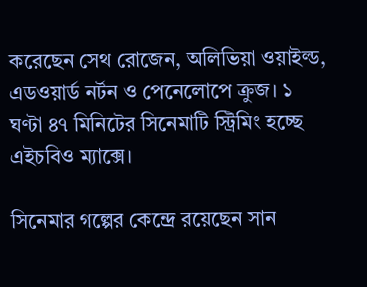করেছেন সেথ রোজেন, অলিভিয়া ওয়াইল্ড, এডওয়ার্ড নর্টন ও পেনেলোপে ক্রুজ। ১ ঘণ্টা ৪৭ মিনিটের সিনেমাটি স্ট্রিমিং হচ্ছে এইচবিও ম্যাক্সে।

সিনেমার গল্পের কেন্দ্রে রয়েছেন সান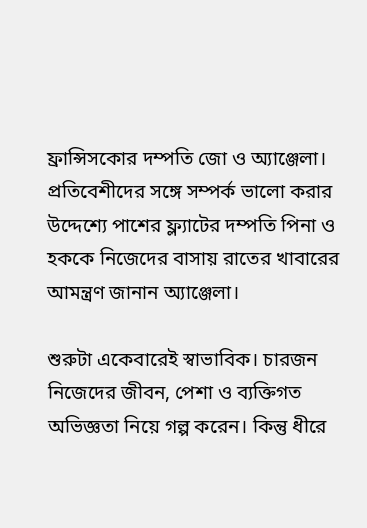ফ্রান্সিসকোর দম্পতি জো ও অ্যাঞ্জেলা। প্রতিবেশীদের সঙ্গে সম্পর্ক ভালো করার উদ্দেশ্যে পাশের ফ্ল্যাটের দম্পতি পিনা ও হককে নিজেদের বাসায় রাতের খাবারের আমন্ত্রণ জানান অ্যাঞ্জেলা।

শুরুটা একেবারেই স্বাভাবিক। চারজন নিজেদের জীবন, পেশা ও ব্যক্তিগত অভিজ্ঞতা নিয়ে গল্প করেন। কিন্তু ধীরে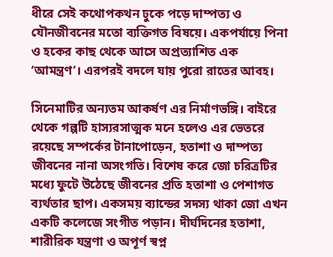ধীরে সেই কথোপকথন ঢুকে পড়ে দাম্পত্য ও যৌনজীবনের মতো ব্যক্তিগত বিষয়ে। একপর্যায়ে পিনা ও হকের কাছ থেকে আসে অপ্রত্যাশিত এক ‘আমন্ত্রণ’। এরপরই বদলে যায় পুরো রাতের আবহ।

সিনেমাটির অন্যতম আকর্ষণ এর নির্মাণভঙ্গি। বাইরে থেকে গল্পটি হাস্যরসাত্মক মনে হলেও এর ভেতরে রয়েছে সম্পর্কের টানাপোড়েন, হতাশা ও দাম্পত্য জীবনের নানা অসংগতি। বিশেষ করে জো চরিত্রটির মধ্যে ফুটে উঠেছে জীবনের প্রতি হতাশা ও পেশাগত ব্যর্থতার ছাপ। একসময় ব্যান্ডের সদস্য থাকা জো এখন একটি কলেজে সংগীত পড়ান। দীর্ঘদিনের হতাশা, শারীরিক যন্ত্রণা ও অপূর্ণ স্বপ্ন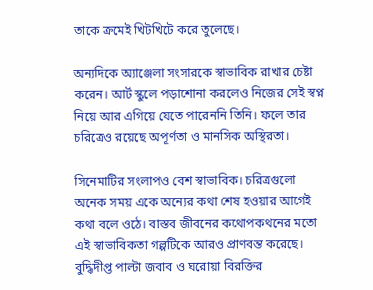তাকে ক্রমেই খিটখিটে করে তুলেছে।

অন্যদিকে অ্যাঞ্জেলা সংসারকে স্বাভাবিক রাখার চেষ্টা করেন। আর্ট স্কুলে পড়াশোনা করলেও নিজের সেই স্বপ্ন নিয়ে আর এগিয়ে যেতে পারেননি তিনি। ফলে তার চরিত্রেও রয়েছে অপূর্ণতা ও মানসিক অস্থিরতা।

সিনেমাটির সংলাপও বেশ স্বাভাবিক। চরিত্রগুলো অনেক সময় একে অন্যের কথা শেষ হওয়ার আগেই কথা বলে ওঠে। বাস্তব জীবনের কথোপকথনের মতো এই স্বাভাবিকতা গল্পটিকে আরও প্রাণবন্ত করেছে। বুদ্ধিদীপ্ত পাল্টা জবাব ও ঘরোয়া বিরক্তির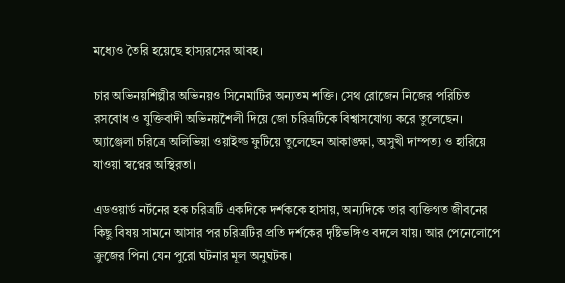মধ্যেও তৈরি হয়েছে হাস্যরসের আবহ।

চার অভিনয়শিল্পীর অভিনয়ও সিনেমাটির অন্যতম শক্তি। সেথ রোজেন নিজের পরিচিত রসবোধ ও যুক্তিবাদী অভিনয়শৈলী দিয়ে জো চরিত্রটিকে বিশ্বাসযোগ্য করে তুলেছেন। অ্যাঞ্জেলা চরিত্রে অলিভিয়া ওয়াইল্ড ফুটিয়ে তুলেছেন আকাঙ্ক্ষা, অসুখী দাম্পত্য ও হারিয়ে যাওয়া স্বপ্নের অস্থিরতা।

এডওয়ার্ড নর্টনের হক চরিত্রটি একদিকে দর্শককে হাসায়, অন্যদিকে তার ব্যক্তিগত জীবনের কিছু বিষয় সামনে আসার পর চরিত্রটির প্রতি দর্শকের দৃষ্টিভঙ্গিও বদলে যায়। আর পেনেলোপে ক্রুজের পিনা যেন পুরো ঘটনার মূল অনুঘটক।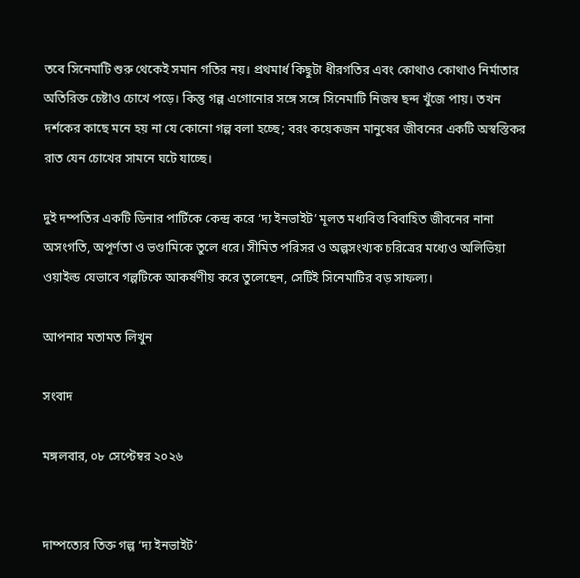তবে সিনেমাটি শুরু থেকেই সমান গতির নয়। প্রথমার্ধ কিছুটা ধীরগতির এবং কোথাও কোথাও নির্মাতার অতিরিক্ত চেষ্টাও চোখে পড়ে। কিন্তু গল্প এগোনোর সঙ্গে সঙ্গে সিনেমাটি নিজস্ব ছন্দ খুঁজে পায়। তখন দর্শকের কাছে মনে হয় না যে কোনো গল্প বলা হচ্ছে; বরং কয়েকজন মানুষের জীবনের একটি অস্বস্তিকর রাত যেন চোখের সামনে ঘটে যাচ্ছে।

দুই দম্পতির একটি ডিনার পার্টিকে কেন্দ্র করে ‘দ্য ইনভাইট’ মূলত মধ্যবিত্ত বিবাহিত জীবনের নানা অসংগতি, অপূর্ণতা ও ভণ্ডামিকে তুলে ধরে। সীমিত পরিসর ও অল্পসংখ্যক চরিত্রের মধ্যেও অলিভিয়া ওয়াইল্ড যেভাবে গল্পটিকে আকর্ষণীয় করে তুলেছেন, সেটিই সিনেমাটির বড় সাফল্য।

আপনার মতামত লিখুন

সংবাদ

মঙ্গলবার, ০৮ সেপ্টেম্বর ২০২৬


দাম্পত্যের তিক্ত গল্প ‘দ্য ইনভাইট’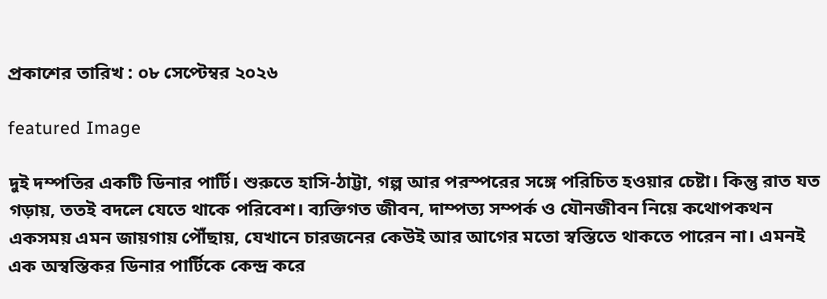প্রকাশের তারিখ : ০৮ সেপ্টেম্বর ২০২৬

featured Image

দুই দম্পতির একটি ডিনার পার্টি। শুরুতে হাসি-ঠাট্টা, গল্প আর পরস্পরের সঙ্গে পরিচিত হওয়ার চেষ্টা। কিন্তু রাত যত গড়ায়, ততই বদলে যেতে থাকে পরিবেশ। ব্যক্তিগত জীবন, দাম্পত্য সম্পর্ক ও যৌনজীবন নিয়ে কথোপকথন একসময় এমন জায়গায় পৌঁছায়, যেখানে চারজনের কেউই আর আগের মতো স্বস্তিতে থাকতে পারেন না। এমনই এক অস্বস্তিকর ডিনার পার্টিকে কেন্দ্র করে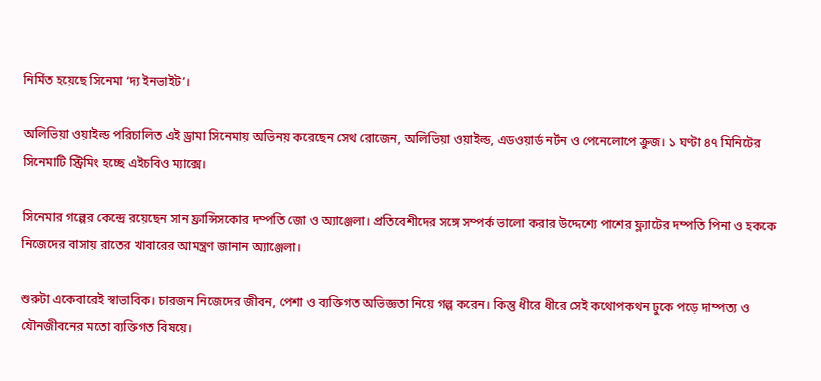নির্মিত হয়েছে সিনেমা ‘দ্য ইনভাইট’।

অলিভিয়া ওয়াইল্ড পরিচালিত এই ড্রামা সিনেমায় অভিনয় করেছেন সেথ রোজেন, অলিভিয়া ওয়াইল্ড, এডওয়ার্ড নর্টন ও পেনেলোপে ক্রুজ। ১ ঘণ্টা ৪৭ মিনিটের সিনেমাটি স্ট্রিমিং হচ্ছে এইচবিও ম্যাক্সে।

সিনেমার গল্পের কেন্দ্রে রয়েছেন সান ফ্রান্সিসকোর দম্পতি জো ও অ্যাঞ্জেলা। প্রতিবেশীদের সঙ্গে সম্পর্ক ভালো করার উদ্দেশ্যে পাশের ফ্ল্যাটের দম্পতি পিনা ও হককে নিজেদের বাসায় রাতের খাবারের আমন্ত্রণ জানান অ্যাঞ্জেলা।

শুরুটা একেবারেই স্বাভাবিক। চারজন নিজেদের জীবন, পেশা ও ব্যক্তিগত অভিজ্ঞতা নিয়ে গল্প করেন। কিন্তু ধীরে ধীরে সেই কথোপকথন ঢুকে পড়ে দাম্পত্য ও যৌনজীবনের মতো ব্যক্তিগত বিষয়ে।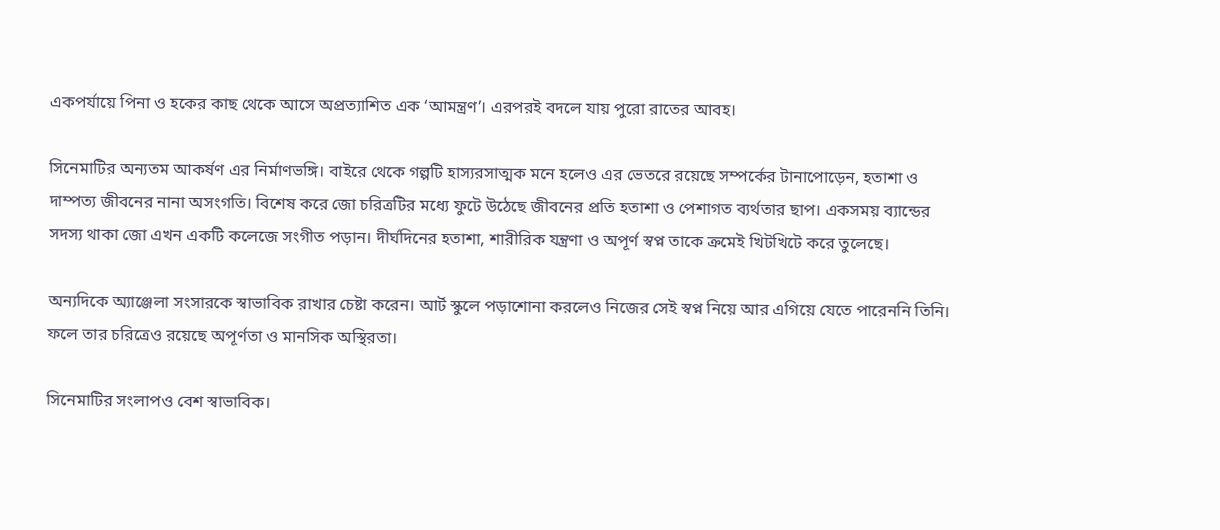একপর্যায়ে পিনা ও হকের কাছ থেকে আসে অপ্রত্যাশিত এক ‘আমন্ত্রণ’। এরপরই বদলে যায় পুরো রাতের আবহ।

সিনেমাটির অন্যতম আকর্ষণ এর নির্মাণভঙ্গি। বাইরে থেকে গল্পটি হাস্যরসাত্মক মনে হলেও এর ভেতরে রয়েছে সম্পর্কের টানাপোড়েন, হতাশা ও দাম্পত্য জীবনের নানা অসংগতি। বিশেষ করে জো চরিত্রটির মধ্যে ফুটে উঠেছে জীবনের প্রতি হতাশা ও পেশাগত ব্যর্থতার ছাপ। একসময় ব্যান্ডের সদস্য থাকা জো এখন একটি কলেজে সংগীত পড়ান। দীর্ঘদিনের হতাশা, শারীরিক যন্ত্রণা ও অপূর্ণ স্বপ্ন তাকে ক্রমেই খিটখিটে করে তুলেছে।

অন্যদিকে অ্যাঞ্জেলা সংসারকে স্বাভাবিক রাখার চেষ্টা করেন। আর্ট স্কুলে পড়াশোনা করলেও নিজের সেই স্বপ্ন নিয়ে আর এগিয়ে যেতে পারেননি তিনি। ফলে তার চরিত্রেও রয়েছে অপূর্ণতা ও মানসিক অস্থিরতা।

সিনেমাটির সংলাপও বেশ স্বাভাবিক।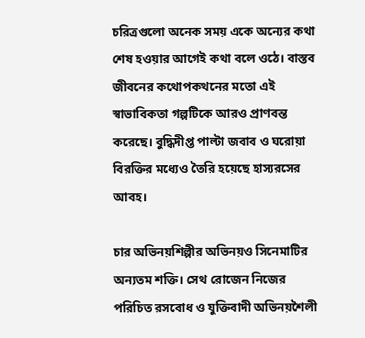চরিত্রগুলো অনেক সময় একে অন্যের কথা শেষ হওয়ার আগেই কথা বলে ওঠে। বাস্তব জীবনের কথোপকথনের মতো এই স্বাভাবিকতা গল্পটিকে আরও প্রাণবন্ত করেছে। বুদ্ধিদীপ্ত পাল্টা জবাব ও ঘরোয়া বিরক্তির মধ্যেও তৈরি হয়েছে হাস্যরসের আবহ।

চার অভিনয়শিল্পীর অভিনয়ও সিনেমাটির অন্যতম শক্তি। সেথ রোজেন নিজের পরিচিত রসবোধ ও যুক্তিবাদী অভিনয়শৈলী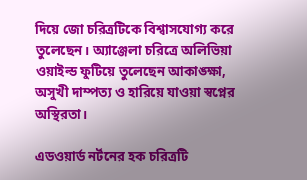দিয়ে জো চরিত্রটিকে বিশ্বাসযোগ্য করে তুলেছেন। অ্যাঞ্জেলা চরিত্রে অলিভিয়া ওয়াইল্ড ফুটিয়ে তুলেছেন আকাঙ্ক্ষা, অসুখী দাম্পত্য ও হারিয়ে যাওয়া স্বপ্নের অস্থিরতা।

এডওয়ার্ড নর্টনের হক চরিত্রটি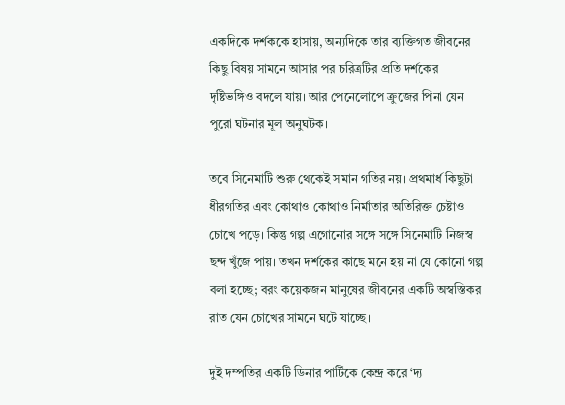একদিকে দর্শককে হাসায়, অন্যদিকে তার ব্যক্তিগত জীবনের কিছু বিষয় সামনে আসার পর চরিত্রটির প্রতি দর্শকের দৃষ্টিভঙ্গিও বদলে যায়। আর পেনেলোপে ক্রুজের পিনা যেন পুরো ঘটনার মূল অনুঘটক।

তবে সিনেমাটি শুরু থেকেই সমান গতির নয়। প্রথমার্ধ কিছুটা ধীরগতির এবং কোথাও কোথাও নির্মাতার অতিরিক্ত চেষ্টাও চোখে পড়ে। কিন্তু গল্প এগোনোর সঙ্গে সঙ্গে সিনেমাটি নিজস্ব ছন্দ খুঁজে পায়। তখন দর্শকের কাছে মনে হয় না যে কোনো গল্প বলা হচ্ছে; বরং কয়েকজন মানুষের জীবনের একটি অস্বস্তিকর রাত যেন চোখের সামনে ঘটে যাচ্ছে।

দুই দম্পতির একটি ডিনার পার্টিকে কেন্দ্র করে ‘দ্য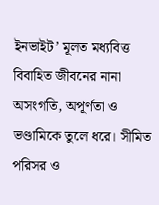ইনভাইট’ মূলত মধ্যবিত্ত বিবাহিত জীবনের নানা অসংগতি, অপূর্ণতা ও ভণ্ডামিকে তুলে ধরে। সীমিত পরিসর ও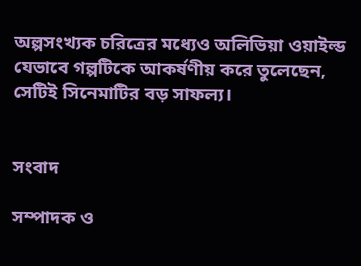অল্পসংখ্যক চরিত্রের মধ্যেও অলিভিয়া ওয়াইল্ড যেভাবে গল্পটিকে আকর্ষণীয় করে তুলেছেন, সেটিই সিনেমাটির বড় সাফল্য।


সংবাদ

সম্পাদক ও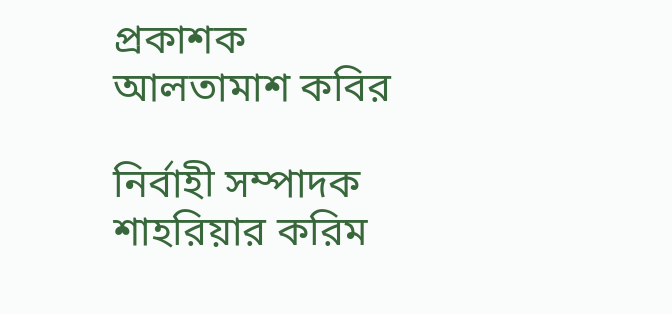প্রকাশক
আলতামাশ কবির

নির্বাহী সম্পাদক
শাহরিয়ার করিম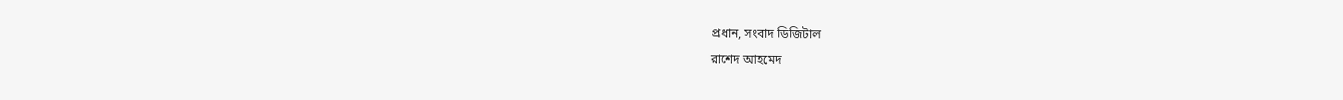প্রধান, সংবাদ ডিজিটাল
রাশেদ আহমেদ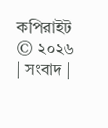কপিরাইট © ২০২৬ | সংবাদ |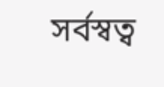সর্বস্বত্ব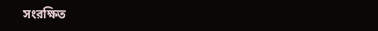সংরক্ষিত